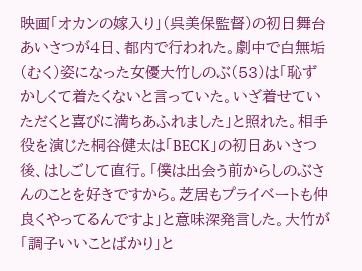映画「オカンの嫁入り」(呉美保監督)の初日舞台あいさつが4日、都内で行われた。劇中で白無垢(むく)姿になった女優大竹しのぶ(53)は「恥ずかしくて着たくないと言っていた。いざ着せていただくと喜びに満ちあふれました」と照れた。相手役を演じた桐谷健太は「BECK」の初日あいさつ後、はしごして直行。「僕は出会う前からしのぶさんのことを好きですから。芝居もプライベートも仲良くやってるんですよ」と意味深発言した。大竹が「調子いいことばかり」と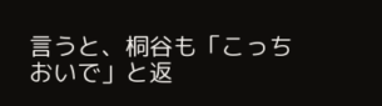言うと、桐谷も「こっちおいで」と返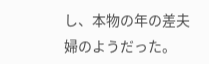し、本物の年の差夫婦のようだった。